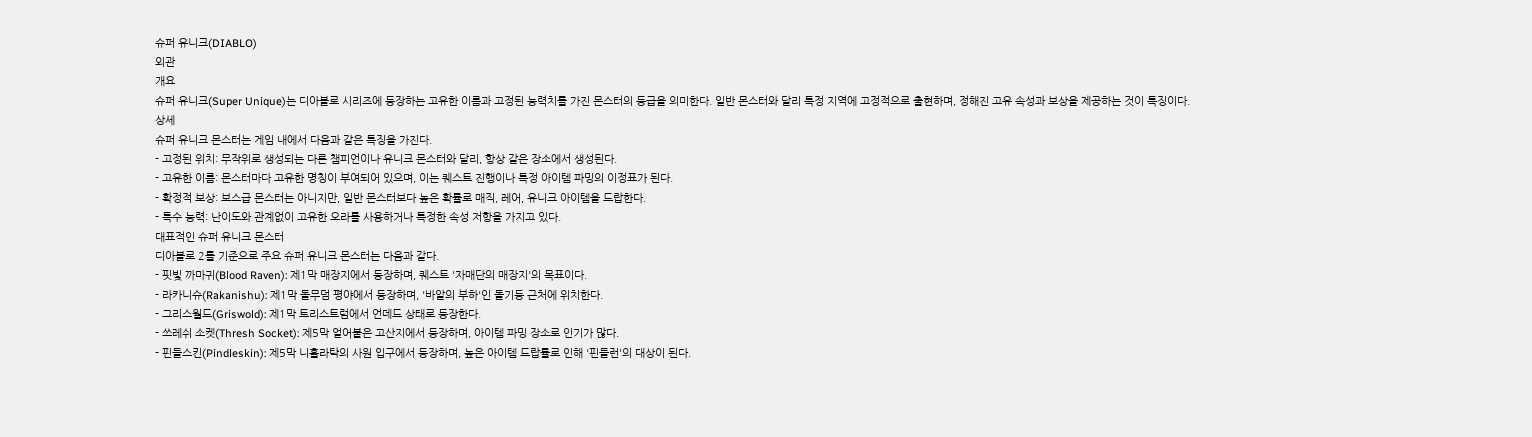슈퍼 유니크(DIABLO)
외관
개요
슈퍼 유니크(Super Unique)는 디아블로 시리즈에 등장하는 고유한 이름과 고정된 능력치를 가진 몬스터의 등급을 의미한다. 일반 몬스터와 달리 특정 지역에 고정적으로 출현하며, 정해진 고유 속성과 보상을 제공하는 것이 특징이다.
상세
슈퍼 유니크 몬스터는 게임 내에서 다음과 같은 특징을 가진다.
- 고정된 위치: 무작위로 생성되는 다른 챔피언이나 유니크 몬스터와 달리, 항상 같은 장소에서 생성된다.
- 고유한 이름: 몬스터마다 고유한 명칭이 부여되어 있으며, 이는 퀘스트 진행이나 특정 아이템 파밍의 이정표가 된다.
- 확정적 보상: 보스급 몬스터는 아니지만, 일반 몬스터보다 높은 확률로 매직, 레어, 유니크 아이템을 드랍한다.
- 특수 능력: 난이도와 관계없이 고유한 오라를 사용하거나 특정한 속성 저항을 가지고 있다.
대표적인 슈퍼 유니크 몬스터
디아블로 2를 기준으로 주요 슈퍼 유니크 몬스터는 다음과 같다.
- 핏빛 까마귀(Blood Raven): 제1막 매장지에서 등장하며, 퀘스트 '자매단의 매장지'의 목표이다.
- 라카니슈(Rakanishu): 제1막 돌무덤 평야에서 등장하며, '바알의 부하'인 돌기둥 근처에 위치한다.
- 그리스월드(Griswold): 제1막 트리스트럼에서 언데드 상태로 등장한다.
- 쓰레쉬 소켓(Thresh Socket): 제5막 얼어붙은 고산지에서 등장하며, 아이템 파밍 장소로 인기가 많다.
- 핀들스킨(Pindleskin): 제5막 니흘라탁의 사원 입구에서 등장하며, 높은 아이템 드랍률로 인해 '핀들런'의 대상이 된다.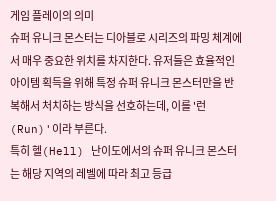게임 플레이의 의미
슈퍼 유니크 몬스터는 디아블로 시리즈의 파밍 체계에서 매우 중요한 위치를 차지한다. 유저들은 효율적인 아이템 획득을 위해 특정 슈퍼 유니크 몬스터만을 반복해서 처치하는 방식을 선호하는데, 이를 '런(Run)'이라 부른다.
특히 헬(Hell) 난이도에서의 슈퍼 유니크 몬스터는 해당 지역의 레벨에 따라 최고 등급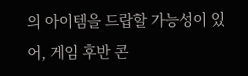의 아이템을 드랍할 가능성이 있어, 게임 후반 콘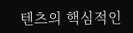텐츠의 핵심적인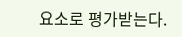요소로 평가받는다.